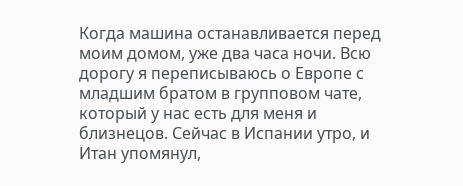Когда машина останавливается перед моим домом, уже два часа ночи. Всю дорогу я переписываюсь о Европе с младшим братом в групповом чате, который у нас есть для меня и близнецов. Сейчас в Испании утро, и Итан упомянул,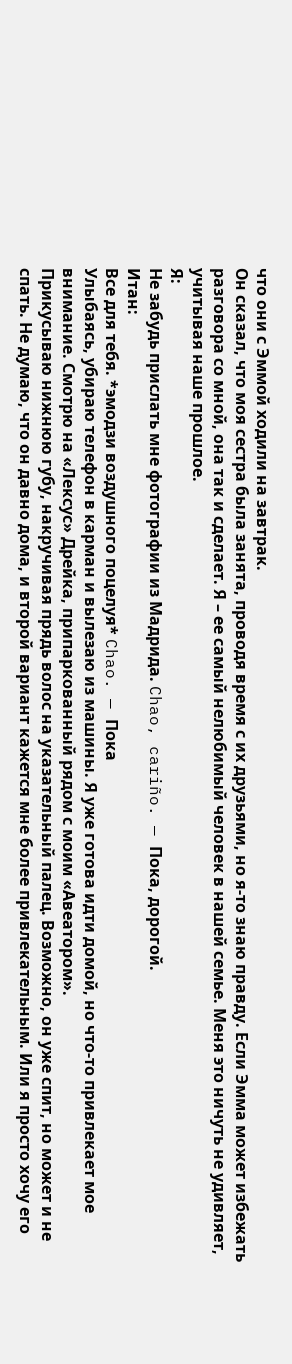что они с Эммой ходили на завтрак.
Он сказал, что моя сестра была занята, проводя время с их друзьями, но я-то знаю правду. Если Эмма может избежать разговора со мной, она так и сделает. Я – ее самый нелюбимый человек в нашей семье. Меня это ничуть не удивляет, учитывая наше прошлое.
Я:
Не забудь прислать мне фотографии из Мадрида. Chao, cariño. — Пока, дорогой.
Итан:
Все для тебя. *эмодзи воздушного поцелуя* Chao. — Пока
Улыбаясь, убираю телефон в карман и вылезаю из машины. Я уже готова идти домой, но что-то привлекает мое внимание. Смотрю на «Лексус» Дрейка, припаркованный рядом с моим «Авеатором».
Прикусываю нижнюю губу, накручивая прядь волос на указательный палец. Возможно, он уже спит, но может и не спать. Не думаю, что он давно дома, и второй вариант кажется мне более привлекательным. Или я просто хочу его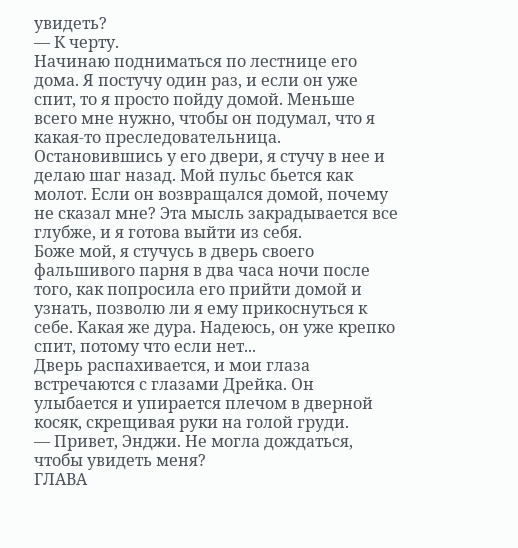увидеть?
— К черту.
Начинаю подниматься по лестнице его дома. Я постучу один раз, и если он уже спит, то я просто пойду домой. Меньше всего мне нужно, чтобы он подумал, что я какая-то преследовательница.
Остановившись у его двери, я стучу в нее и делаю шаг назад. Мой пульс бьется как молот. Если он возвращался домой, почему не сказал мне? Эта мысль закрадывается все глубже, и я готова выйти из себя.
Боже мой, я стучусь в дверь своего фальшивого парня в два часа ночи после того, как попросила его прийти домой и узнать, позволю ли я ему прикоснуться к себе. Какая же дура. Надеюсь, он уже крепко спит, потому что если нет...
Дверь распахивается, и мои глаза встречаются с глазами Дрейка. Он улыбается и упирается плечом в дверной косяк, скрещивая руки на голой груди.
— Привет, Энджи. Не могла дождаться, чтобы увидеть меня?
ГЛАВА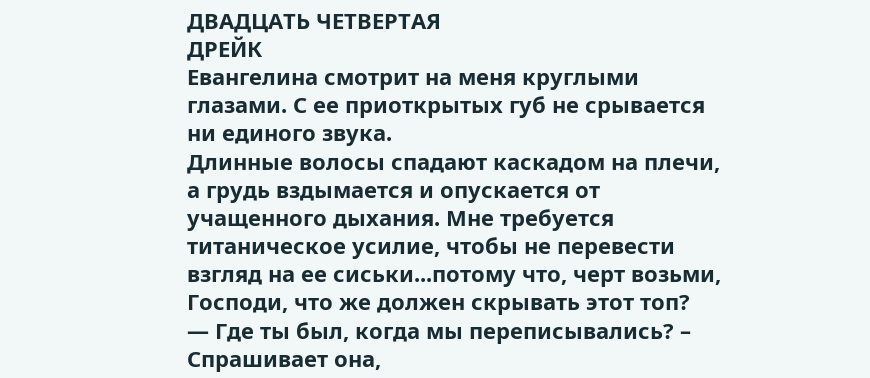ДВАДЦАТЬ ЧЕТВЕРТАЯ
ДРЕЙК
Евангелина смотрит на меня круглыми глазами. С ее приоткрытых губ не срывается ни единого звука.
Длинные волосы спадают каскадом на плечи, а грудь вздымается и опускается от учащенного дыхания. Мне требуется титаническое усилие, чтобы не перевести взгляд на ее сиськи...потому что, черт возьми, Господи, что же должен скрывать этот топ?
— Где ты был, когда мы переписывались? – Спрашивает она,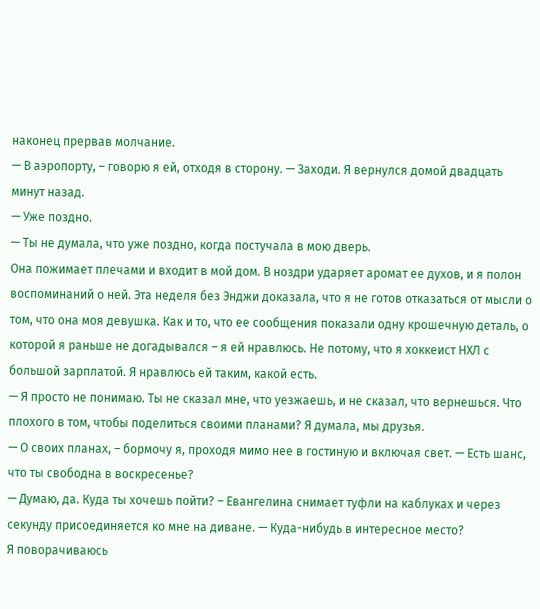наконец прервав молчание.
— В аэропорту, – говорю я ей, отходя в сторону. — Заходи. Я вернулся домой двадцать минут назад.
— Уже поздно.
— Ты не думала, что уже поздно, когда постучала в мою дверь.
Она пожимает плечами и входит в мой дом. В ноздри ударяет аромат ее духов, и я полон воспоминаний о ней. Эта неделя без Энджи доказала, что я не готов отказаться от мысли о том, что она моя девушка. Как и то, что ее сообщения показали одну крошечную деталь, о которой я раньше не догадывался – я ей нравлюсь. Не потому, что я хоккеист НХЛ с большой зарплатой. Я нравлюсь ей таким, какой есть.
— Я просто не понимаю. Ты не сказал мне, что уезжаешь, и не сказал, что вернешься. Что плохого в том, чтобы поделиться своими планами? Я думала, мы друзья.
— О своих планах, – бормочу я, проходя мимо нее в гостиную и включая свет. — Есть шанс, что ты свободна в воскресенье?
— Думаю, да. Куда ты хочешь пойти? – Евангелина снимает туфли на каблуках и через секунду присоединяется ко мне на диване. — Куда-нибудь в интересное место?
Я поворачиваюсь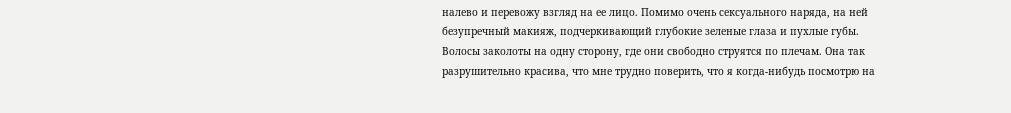налево и перевожу взгляд на ее лицо. Помимо очень сексуального наряда, на ней безупречный макияж, подчеркивающий глубокие зеленые глаза и пухлые губы.
Волосы заколоты на одну сторону, где они свободно струятся по плечам. Она так разрушительно красива, что мне трудно поверить, что я когда-нибудь посмотрю на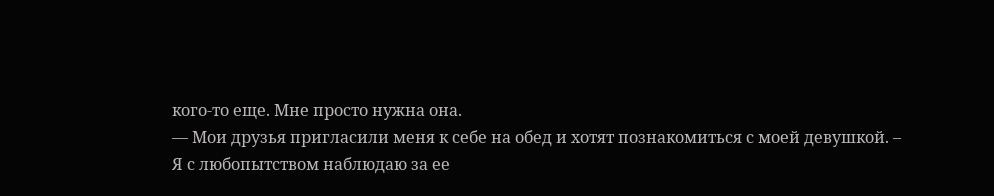кого-то еще. Мне просто нужна она.
— Мои друзья пригласили меня к себе на обед и хотят познакомиться с моей девушкой. – Я с любопытством наблюдаю за ее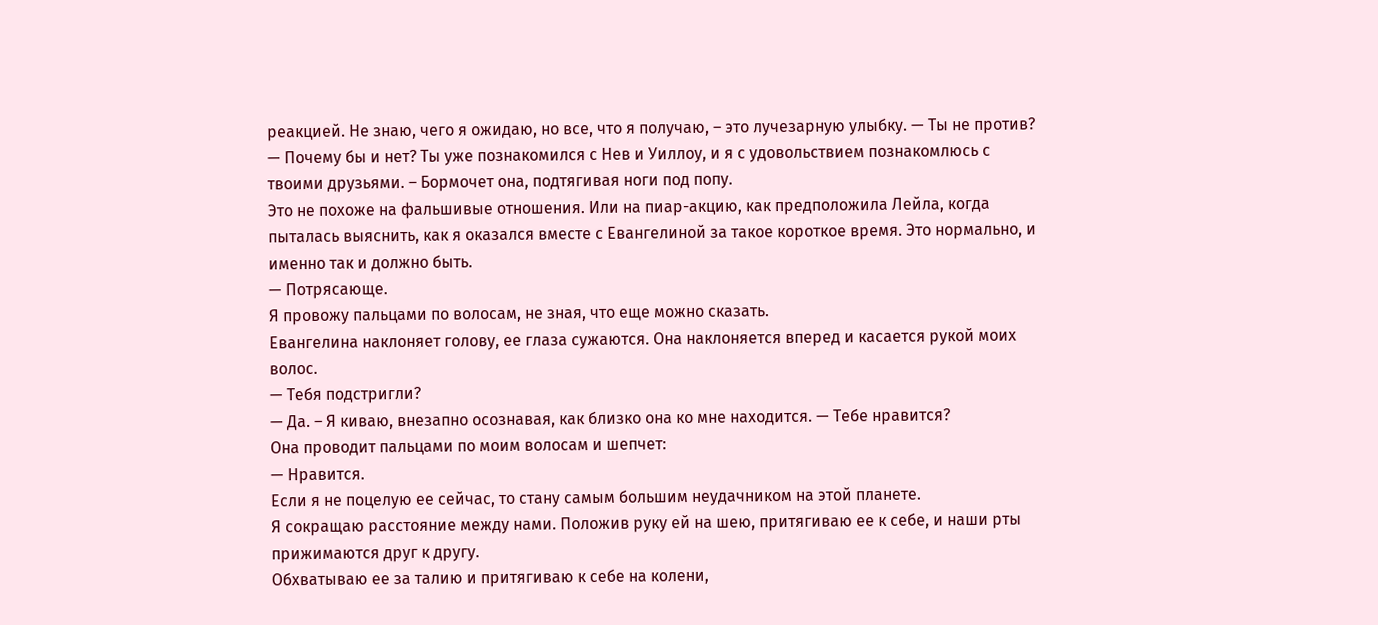реакцией. Не знаю, чего я ожидаю, но все, что я получаю, – это лучезарную улыбку. — Ты не против?
— Почему бы и нет? Ты уже познакомился с Нев и Уиллоу, и я с удовольствием познакомлюсь с твоими друзьями. – Бормочет она, подтягивая ноги под попу.
Это не похоже на фальшивые отношения. Или на пиар-акцию, как предположила Лейла, когда пыталась выяснить, как я оказался вместе с Евангелиной за такое короткое время. Это нормально, и именно так и должно быть.
— Потрясающе.
Я провожу пальцами по волосам, не зная, что еще можно сказать.
Евангелина наклоняет голову, ее глаза сужаются. Она наклоняется вперед и касается рукой моих волос.
— Тебя подстригли?
— Да. – Я киваю, внезапно осознавая, как близко она ко мне находится. — Тебе нравится?
Она проводит пальцами по моим волосам и шепчет:
— Нравится.
Если я не поцелую ее сейчас, то стану самым большим неудачником на этой планете.
Я сокращаю расстояние между нами. Положив руку ей на шею, притягиваю ее к себе, и наши рты прижимаются друг к другу.
Обхватываю ее за талию и притягиваю к себе на колени,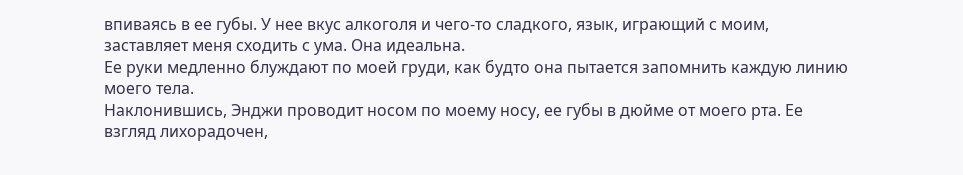впиваясь в ее губы. У нее вкус алкоголя и чего-то сладкого, язык, играющий с моим, заставляет меня сходить с ума. Она идеальна.
Ее руки медленно блуждают по моей груди, как будто она пытается запомнить каждую линию моего тела.
Наклонившись, Энджи проводит носом по моему носу, ее губы в дюйме от моего рта. Ее взгляд лихорадочен,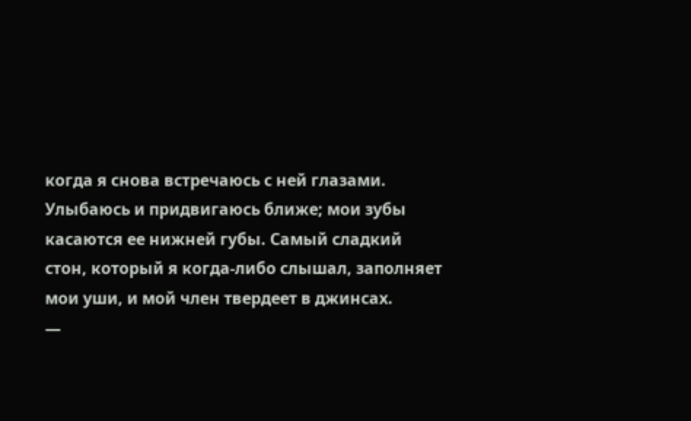когда я снова встречаюсь с ней глазами.
Улыбаюсь и придвигаюсь ближе; мои зубы касаются ее нижней губы. Самый сладкий стон, который я когда-либо слышал, заполняет мои уши, и мой член твердеет в джинсах.
—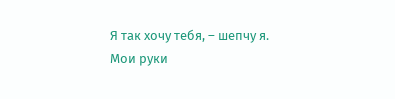Я так хочу тебя, – шепчу я.
Мои руки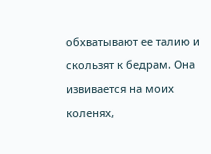обхватывают ее талию и скользят к бедрам. Она извивается на моих коленях,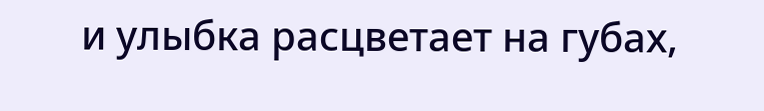и улыбка расцветает на губах,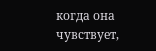когда она чувствует,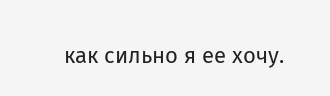как сильно я ее хочу.